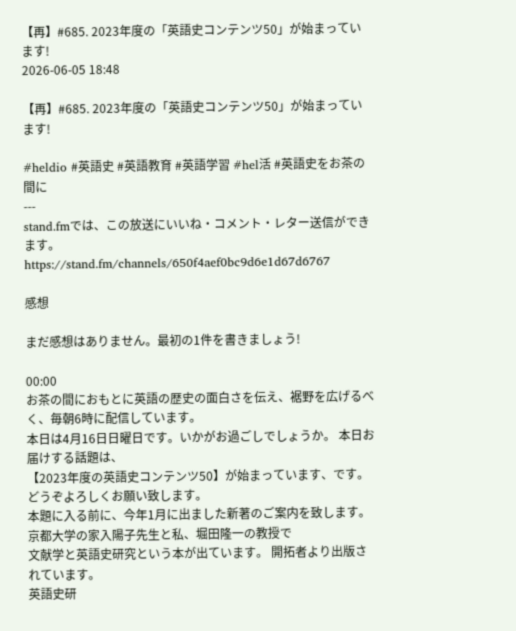【再】#685. 2023年度の「英語史コンテンツ50」が始まっています!
2026-06-05 18:48

【再】#685. 2023年度の「英語史コンテンツ50」が始まっています!

#heldio #英語史 #英語教育 #英語学習 #hel活 #英語史をお茶の間に
---
stand.fmでは、この放送にいいね・コメント・レター送信ができます。
https://stand.fm/channels/650f4aef0bc9d6e1d67d6767

感想

まだ感想はありません。最初の1件を書きましょう!

00:00
お茶の間におもとに英語の歴史の面白さを伝え、裾野を広げるべく、毎朝6時に配信しています。
本日は4月16日日曜日です。いかがお過ごしでしょうか。 本日お届けする話題は、
【2023年度の英語史コンテンツ50】が始まっています、です。 どうぞよろしくお願い致します。
本題に入る前に、今年1月に出ました新著のご案内を致します。 京都大学の家入陽子先生と私、堀田隆一の教授で
文献学と英語史研究という本が出ています。 開拓者より出版されています。
英語史研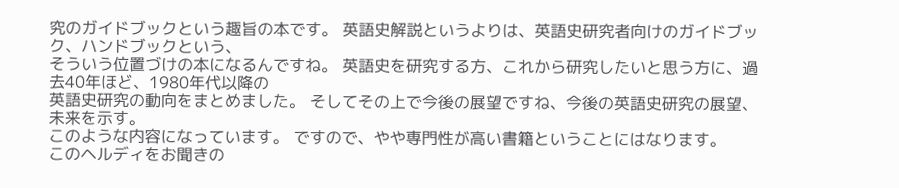究のガイドブックという趣旨の本です。 英語史解説というよりは、英語史研究者向けのガイドブック、ハンドブックという、
そういう位置づけの本になるんですね。 英語史を研究する方、これから研究したいと思う方に、過去40年ほど、1980年代以降の
英語史研究の動向をまとめました。 そしてその上で今後の展望ですね、今後の英語史研究の展望、未来を示す。
このような内容になっています。 ですので、やや専門性が高い書籍ということにはなります。
このヘルディをお聞きの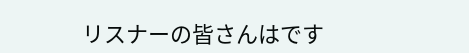リスナーの皆さんはです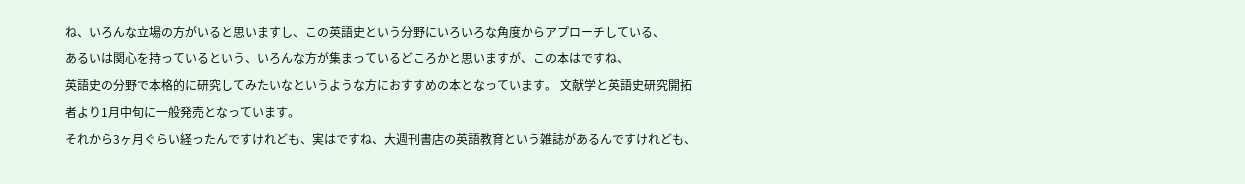ね、いろんな立場の方がいると思いますし、この英語史という分野にいろいろな角度からアプローチしている、
あるいは関心を持っているという、いろんな方が集まっているどころかと思いますが、この本はですね、
英語史の分野で本格的に研究してみたいなというような方におすすめの本となっています。 文献学と英語史研究開拓者より1月中旬に一般発売となっています。
それから3ヶ月ぐらい経ったんですけれども、実はですね、大週刊書店の英語教育という雑誌があるんですけれども、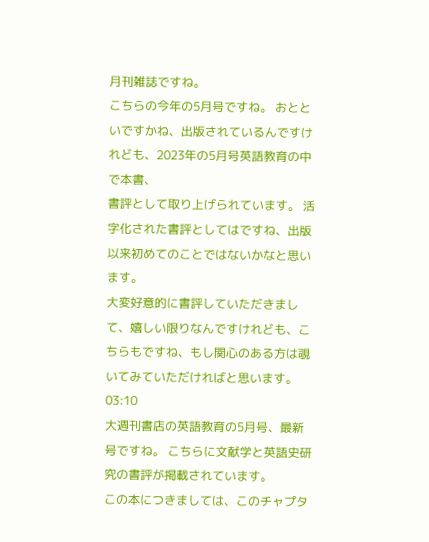月刊雑誌ですね。
こちらの今年の5月号ですね。 おとといですかね、出版されているんですけれども、2023年の5月号英語教育の中で本書、
書評として取り上げられています。 活字化された書評としてはですね、出版以来初めてのことではないかなと思います。
大変好意的に書評していただきまして、嬉しい限りなんですけれども、こちらもですね、もし関心のある方は覗いてみていただければと思います。
03:10
大週刊書店の英語教育の5月号、最新号ですね。 こちらに文献学と英語史研究の書評が掲載されています。
この本につきましては、このチャプタ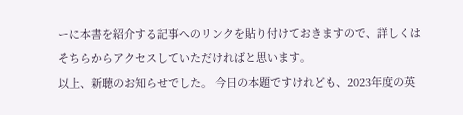ーに本書を紹介する記事へのリンクを貼り付けておきますので、詳しくはそちらからアクセスしていただければと思います。
以上、新聴のお知らせでした。 今日の本題ですけれども、2023年度の英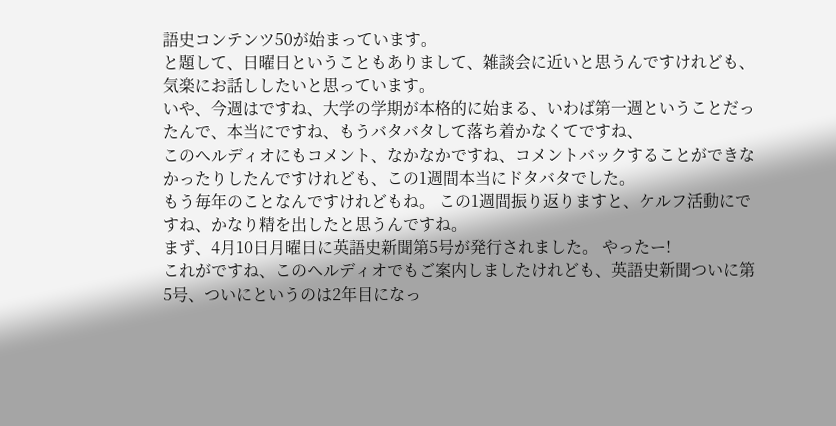語史コンテンツ50が始まっています。
と題して、日曜日ということもありまして、雑談会に近いと思うんですけれども、 気楽にお話ししたいと思っています。
いや、今週はですね、大学の学期が本格的に始まる、いわば第一週ということだったんで、本当にですね、もうバタバタして落ち着かなくてですね、
このヘルディオにもコメント、なかなかですね、コメントバックすることができなかったりしたんですけれども、この1週間本当にドタバタでした。
もう毎年のことなんですけれどもね。 この1週間振り返りますと、ケルフ活動にですね、かなり精を出したと思うんですね。
まず、4月10日月曜日に英語史新聞第5号が発行されました。 やったー!
これがですね、このヘルディオでもご案内しましたけれども、英語史新聞ついに第5号、ついにというのは2年目になっ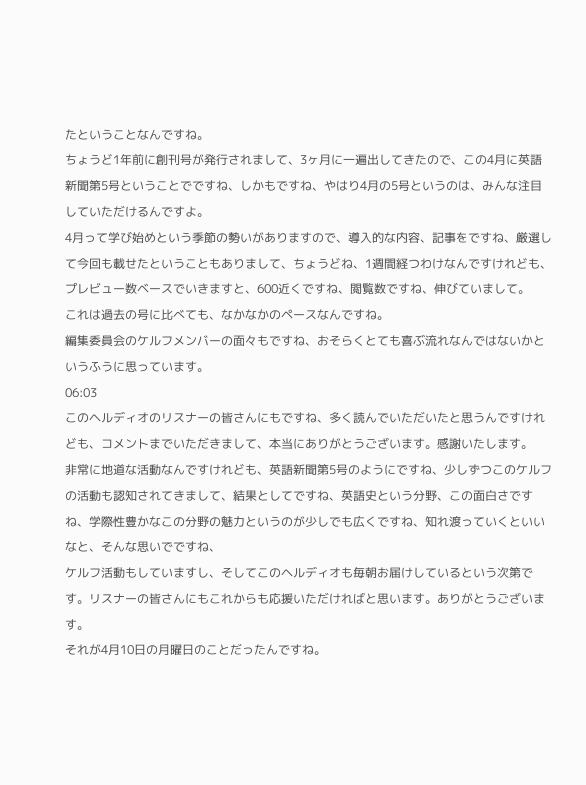たということなんですね。
ちょうど1年前に創刊号が発行されまして、3ヶ月に一遍出してきたので、この4月に英語新聞第5号ということでですね、しかもですね、やはり4月の5号というのは、みんな注目していただけるんですよ。
4月って学び始めという季節の勢いがありますので、導入的な内容、記事をですね、厳選して今回も載せたということもありまして、ちょうどね、1週間経つわけなんですけれども、プレビュー数ベースでいきますと、600近くですね、閲覧数ですね、伸びていまして。
これは過去の号に比べても、なかなかのペースなんですね。
編集委員会のケルフメンバーの面々もですね、おそらくとても喜ぶ流れなんではないかというふうに思っています。
06:03
このヘルディオのリスナーの皆さんにもですね、多く読んでいただいたと思うんですけれども、コメントまでいただきまして、本当にありがとうございます。感謝いたします。
非常に地道な活動なんですけれども、英語新聞第5号のようにですね、少しずつこのケルフの活動も認知されてきまして、結果としてですね、英語史という分野、この面白さですね、学際性豊かなこの分野の魅力というのが少しでも広くですね、知れ渡っていくといいなと、そんな思いでですね、
ケルフ活動もしていますし、そしてこのヘルディオも毎朝お届けしているという次第です。リスナーの皆さんにもこれからも応援いただければと思います。ありがとうございます。
それが4月10日の月曜日のことだったんですね。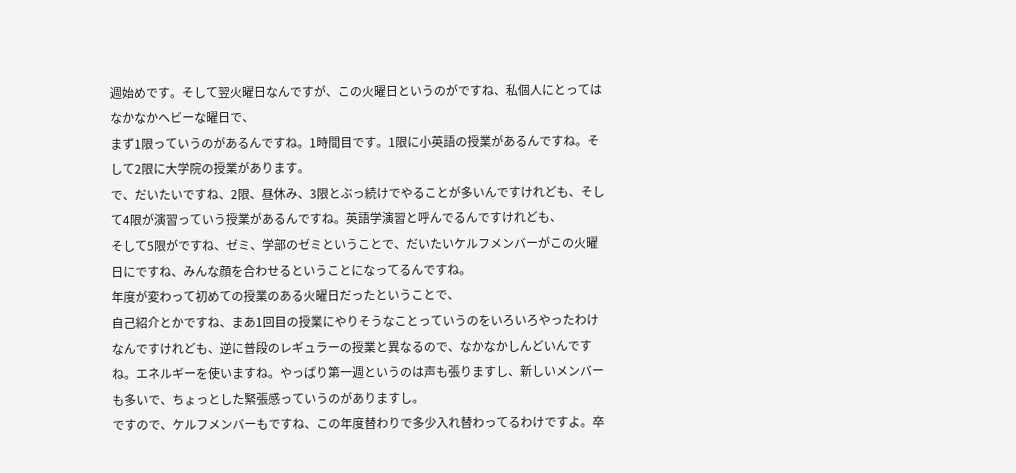週始めです。そして翌火曜日なんですが、この火曜日というのがですね、私個人にとってはなかなかヘビーな曜日で、
まず1限っていうのがあるんですね。1時間目です。1限に小英語の授業があるんですね。そして2限に大学院の授業があります。
で、だいたいですね、2限、昼休み、3限とぶっ続けでやることが多いんですけれども、そして4限が演習っていう授業があるんですね。英語学演習と呼んでるんですけれども、
そして5限がですね、ゼミ、学部のゼミということで、だいたいケルフメンバーがこの火曜日にですね、みんな顔を合わせるということになってるんですね。
年度が変わって初めての授業のある火曜日だったということで、
自己紹介とかですね、まあ1回目の授業にやりそうなことっていうのをいろいろやったわけなんですけれども、逆に普段のレギュラーの授業と異なるので、なかなかしんどいんですね。エネルギーを使いますね。やっぱり第一週というのは声も張りますし、新しいメンバーも多いで、ちょっとした緊張感っていうのがありますし。
ですので、ケルフメンバーもですね、この年度替わりで多少入れ替わってるわけですよ。卒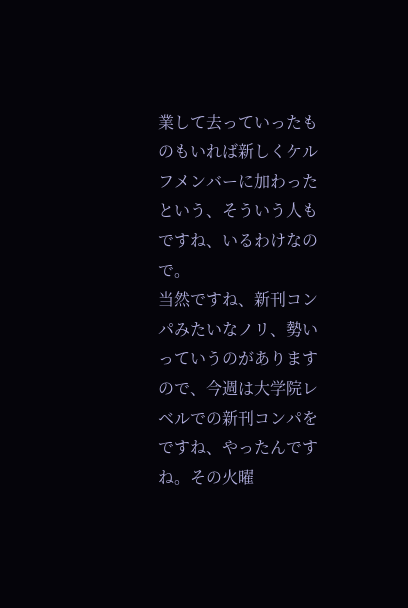業して去っていったものもいれば新しくケルフメンバーに加わったという、そういう人もですね、いるわけなので。
当然ですね、新刊コンパみたいなノリ、勢いっていうのがありますので、今週は大学院レベルでの新刊コンパをですね、やったんですね。その火曜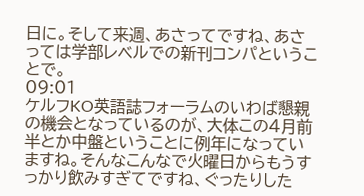日に。そして来週、あさってですね、あさっては学部レベルでの新刊コンパということで。
09:01
ケルフKO英語誌フォーラムのいわば懇親の機会となっているのが、大体この4月前半とか中盤ということに例年になっていますね。そんなこんなで火曜日からもうすっかり飲みすぎてですね、ぐったりした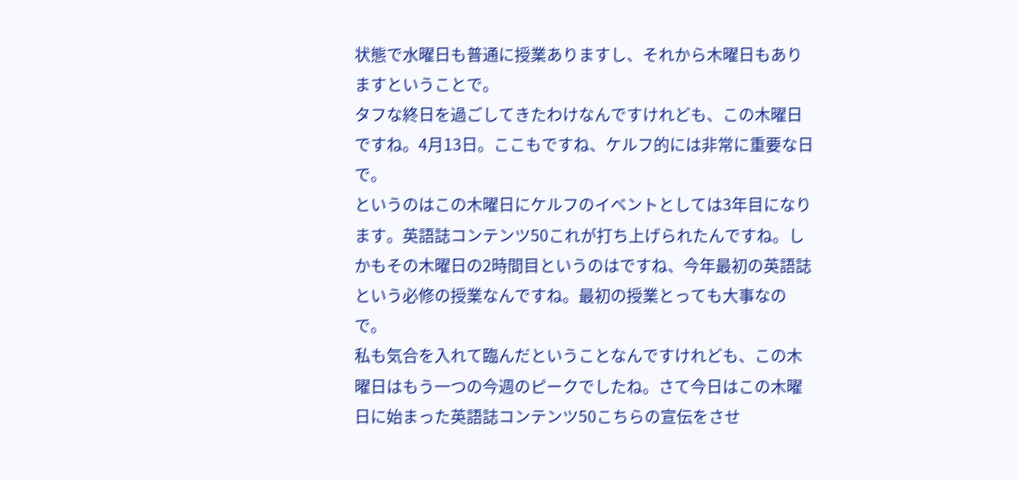状態で水曜日も普通に授業ありますし、それから木曜日もありますということで。
タフな終日を過ごしてきたわけなんですけれども、この木曜日ですね。4月13日。ここもですね、ケルフ的には非常に重要な日で。
というのはこの木曜日にケルフのイベントとしては3年目になります。英語誌コンテンツ50これが打ち上げられたんですね。しかもその木曜日の2時間目というのはですね、今年最初の英語誌という必修の授業なんですね。最初の授業とっても大事なので。
私も気合を入れて臨んだということなんですけれども、この木曜日はもう一つの今週のピークでしたね。さて今日はこの木曜日に始まった英語誌コンテンツ50こちらの宣伝をさせ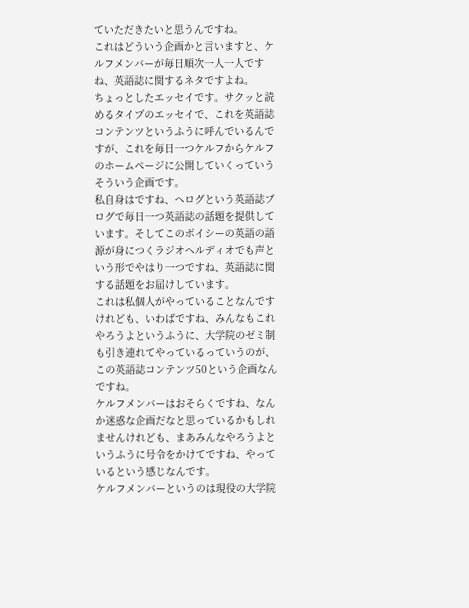ていただきたいと思うんですね。
これはどういう企画かと言いますと、ケルフメンバーが毎日順次一人一人ですね、英語誌に関するネタですよね。
ちょっとしたエッセイです。サクッと読めるタイプのエッセイで、これを英語誌コンテンツというふうに呼んでいるんですが、これを毎日一つケルフからケルフのホームページに公開していくっていうそういう企画です。
私自身はですね、ヘログという英語誌ブログで毎日一つ英語誌の話題を提供しています。そしてこのボイシーの英語の語源が身につくラジオヘルディオでも声という形でやはり一つですね、英語誌に関する話題をお届けしています。
これは私個人がやっていることなんですけれども、いわばですね、みんなもこれやろうよというふうに、大学院のゼミ制も引き連れてやっているっていうのが、この英語誌コンテンツ50という企画なんですね。
ケルフメンバーはおそらくですね、なんか迷惑な企画だなと思っているかもしれませんけれども、まあみんなやろうよというふうに号令をかけてですね、やっているという感じなんです。
ケルフメンバーというのは現役の大学院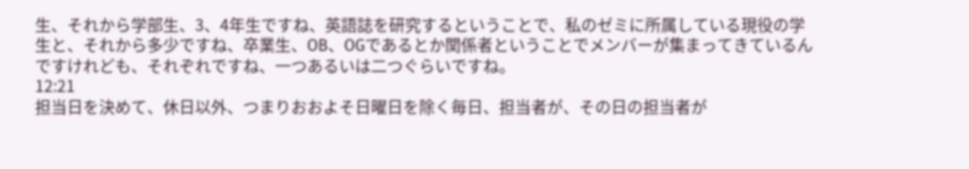生、それから学部生、3、4年生ですね、英語誌を研究するということで、私のゼミに所属している現役の学生と、それから多少ですね、卒業生、OB、OGであるとか関係者ということでメンバーが集まってきているんですけれども、それぞれですね、一つあるいは二つぐらいですね。
12:21
担当日を決めて、休日以外、つまりおおよそ日曜日を除く毎日、担当者が、その日の担当者が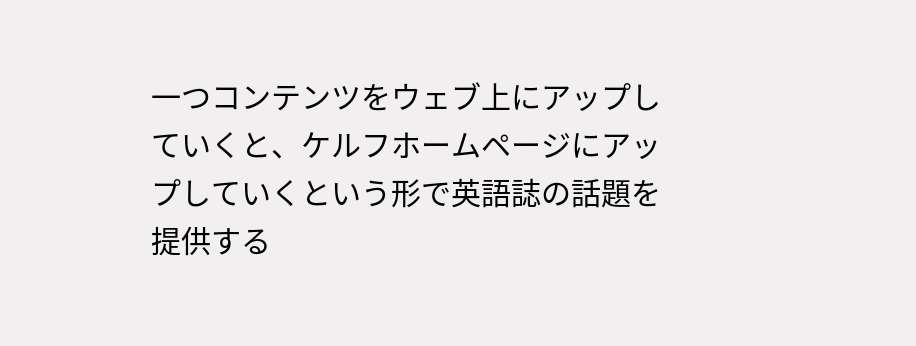一つコンテンツをウェブ上にアップしていくと、ケルフホームページにアップしていくという形で英語誌の話題を提供する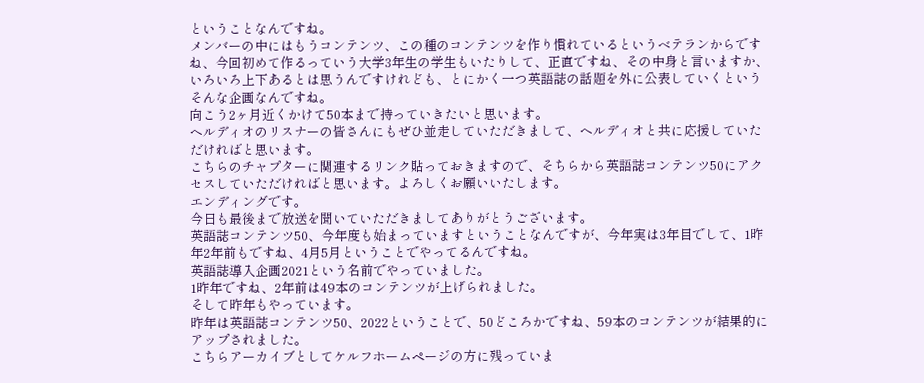ということなんですね。
メンバーの中にはもうコンテンツ、この種のコンテンツを作り慣れているというベテランからですね、今回初めて作るっていう大学3年生の学生もいたりして、正直ですね、その中身と言いますか、いろいろ上下あるとは思うんですけれども、とにかく一つ英語誌の話題を外に公表していくというそんな企画なんですね。
向こう2ヶ月近くかけて50本まで持っていきたいと思います。
ヘルディオのリスナーの皆さんにもぜひ並走していただきまして、ヘルディオと共に応援していただければと思います。
こちらのチャプターに関連するリンク貼っておきますので、そちらから英語誌コンテンツ50にアクセスしていただければと思います。よろしくお願いいたします。
エンディングです。
今日も最後まで放送を聞いていただきましてありがとうございます。
英語誌コンテンツ50、今年度も始まっていますということなんですが、今年実は3年目でして、1昨年2年前もですね、4月5月ということでやってるんですね。
英語誌導入企画2021という名前でやっていました。
1昨年ですね、2年前は49本のコンテンツが上げられました。
そして昨年もやっています。
昨年は英語誌コンテンツ50、2022ということで、50どころかですね、59本のコンテンツが結果的にアップされました。
こちらアーカイブとしてケルフホームページの方に残っていま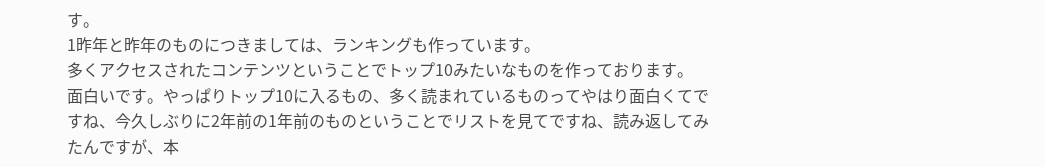す。
1昨年と昨年のものにつきましては、ランキングも作っています。
多くアクセスされたコンテンツということでトップ10みたいなものを作っております。
面白いです。やっぱりトップ10に入るもの、多く読まれているものってやはり面白くてですね、今久しぶりに2年前の1年前のものということでリストを見てですね、読み返してみたんですが、本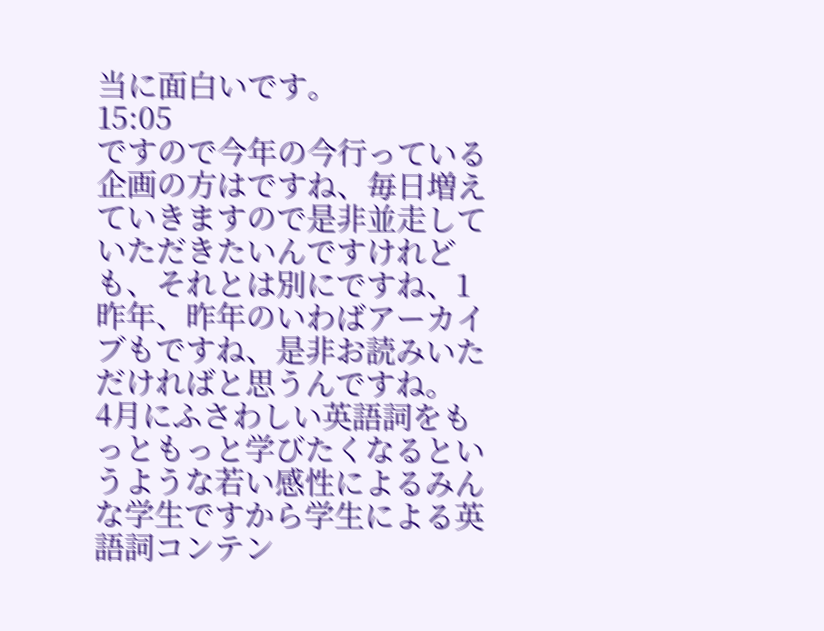当に面白いです。
15:05
ですので今年の今行っている企画の方はですね、毎日増えていきますので是非並走していただきたいんですけれども、それとは別にですね、1昨年、昨年のいわばアーカイブもですね、是非お読みいただければと思うんですね。
4月にふさわしい英語詞をもっともっと学びたくなるというような若い感性によるみんな学生ですから学生による英語詞コンテン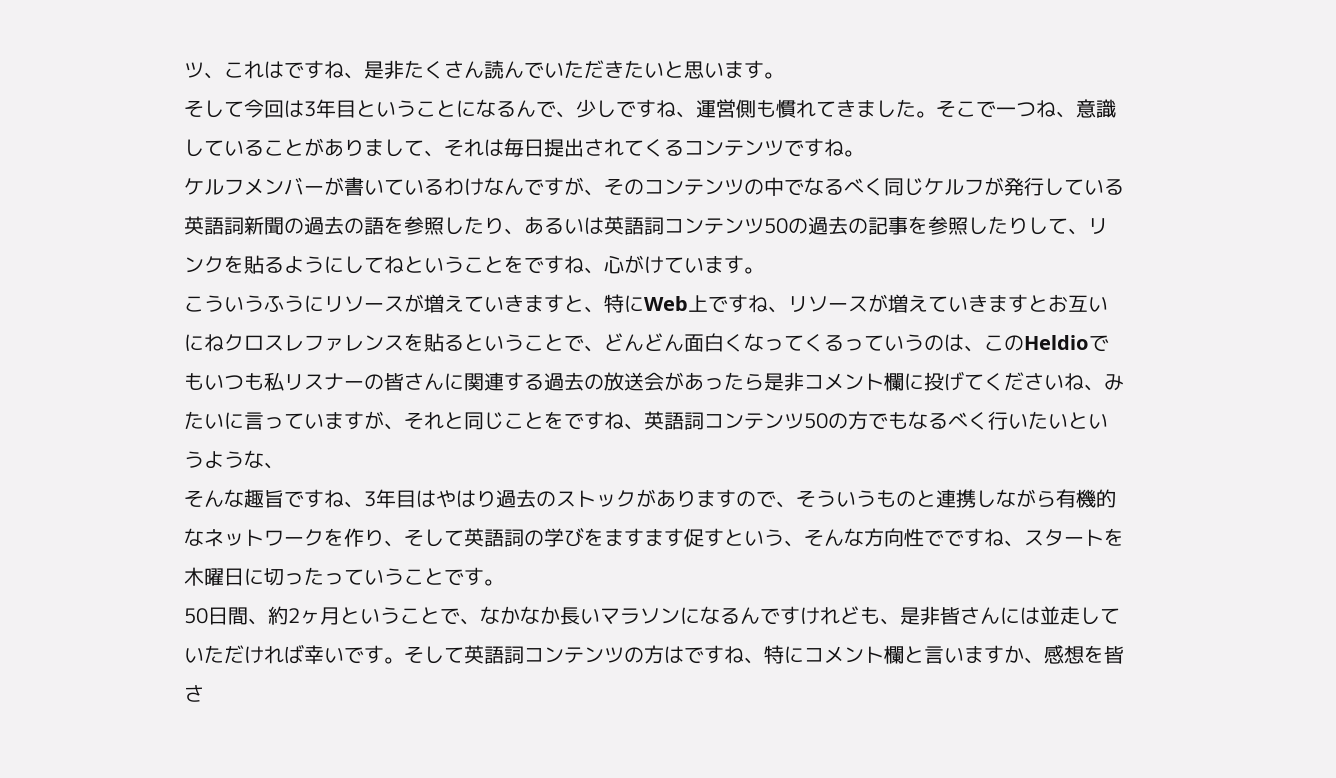ツ、これはですね、是非たくさん読んでいただきたいと思います。
そして今回は3年目ということになるんで、少しですね、運営側も慣れてきました。そこで一つね、意識していることがありまして、それは毎日提出されてくるコンテンツですね。
ケルフメンバーが書いているわけなんですが、そのコンテンツの中でなるべく同じケルフが発行している英語詞新聞の過去の語を参照したり、あるいは英語詞コンテンツ50の過去の記事を参照したりして、リンクを貼るようにしてねということをですね、心がけています。
こういうふうにリソースが増えていきますと、特にWeb上ですね、リソースが増えていきますとお互いにねクロスレファレンスを貼るということで、どんどん面白くなってくるっていうのは、このHeldioでもいつも私リスナーの皆さんに関連する過去の放送会があったら是非コメント欄に投げてくださいね、みたいに言っていますが、それと同じことをですね、英語詞コンテンツ50の方でもなるべく行いたいというような、
そんな趣旨ですね、3年目はやはり過去のストックがありますので、そういうものと連携しながら有機的なネットワークを作り、そして英語詞の学びをますます促すという、そんな方向性でですね、スタートを木曜日に切ったっていうことです。
50日間、約2ヶ月ということで、なかなか長いマラソンになるんですけれども、是非皆さんには並走していただければ幸いです。そして英語詞コンテンツの方はですね、特にコメント欄と言いますか、感想を皆さ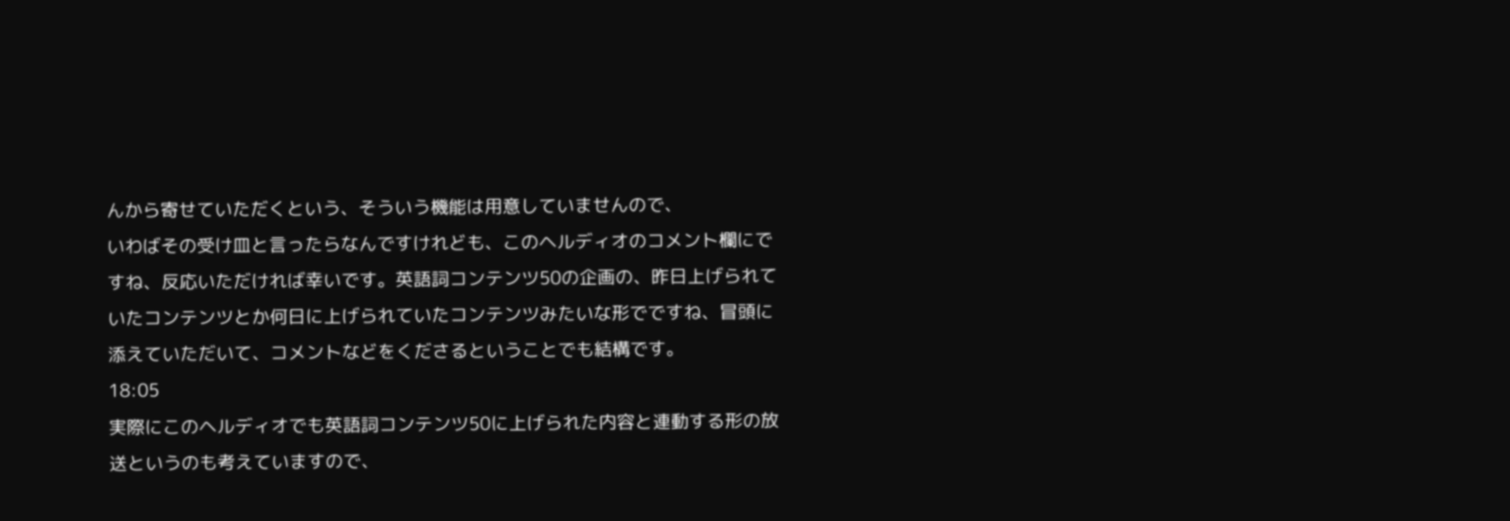んから寄せていただくという、そういう機能は用意していませんので、
いわばその受け皿と言ったらなんですけれども、このヘルディオのコメント欄にですね、反応いただければ幸いです。英語詞コンテンツ50の企画の、昨日上げられていたコンテンツとか何日に上げられていたコンテンツみたいな形でですね、冒頭に添えていただいて、コメントなどをくださるということでも結構です。
18:05
実際にこのヘルディオでも英語詞コンテンツ50に上げられた内容と連動する形の放送というのも考えていますので、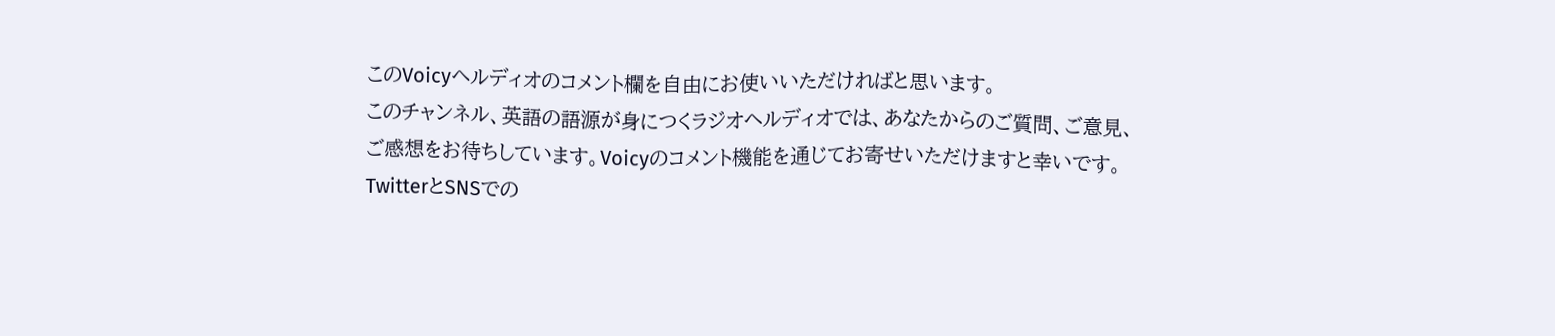このVoicyヘルディオのコメント欄を自由にお使いいただければと思います。
このチャンネル、英語の語源が身につくラジオヘルディオでは、あなたからのご質問、ご意見、ご感想をお待ちしています。Voicyのコメント機能を通じてお寄せいただけますと幸いです。
TwitterとSNSでの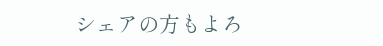シェアの方もよろ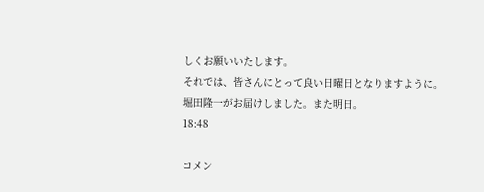しくお願いいたします。
それでは、皆さんにとって良い日曜日となりますように。
堀田隆一がお届けしました。また明日。
18:48

コメン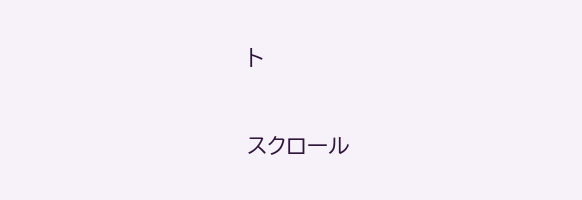ト

スクロール